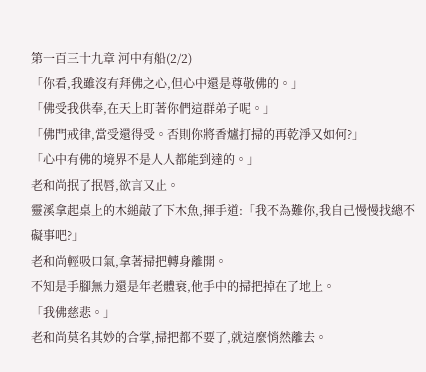第一百三十九章 河中有船(2/2)
「你看,我雖沒有拜佛之心,但心中還是尊敬佛的。」
「佛受我供奉,在天上盯著你們這群弟子呢。」
「佛門戒律,當受還得受。否則你將香爐打掃的再乾淨又如何?」
「心中有佛的境界不是人人都能到達的。」
老和尚抿了抿唇,欲言又止。
靈溪拿起桌上的木縋敲了下木魚,揮手道:「我不為難你,我自己慢慢找總不礙事吧?」
老和尚輕吸口氣,拿著掃把轉身離開。
不知是手腳無力還是年老體衰,他手中的掃把掉在了地上。
「我佛慈悲。」
老和尚莫名其妙的合掌,掃把都不要了,就這麼悄然離去。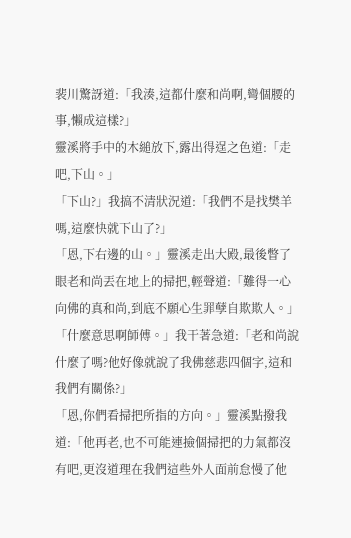裴川驚訝道:「我湊,這都什麼和尚啊,彎個腰的事,懶成這樣?」
靈溪將手中的木縋放下,露出得逞之色道:「走吧,下山。」
「下山?」我搞不清狀況道:「我們不是找樊羊嗎,這麼快就下山了?」
「恩,下右邊的山。」靈溪走出大殿,最後瞥了眼老和尚丟在地上的掃把,輕聲道:「難得一心向佛的真和尚,到底不願心生罪孽自欺欺人。」
「什麼意思啊師傅。」我干著急道:「老和尚說什麼了嗎?他好像就說了我佛慈悲四個字,這和我們有關係?」
「恩,你們看掃把所指的方向。」靈溪點撥我道:「他再老,也不可能連撿個掃把的力氣都沒有吧,更沒道理在我們這些外人面前怠慢了他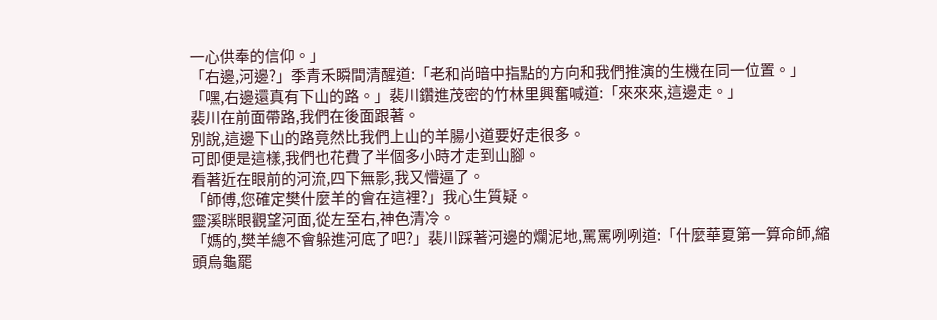一心供奉的信仰。」
「右邊,河邊?」季青禾瞬間清醒道:「老和尚暗中指點的方向和我們推演的生機在同一位置。」
「嘿,右邊還真有下山的路。」裴川鑽進茂密的竹林里興奮喊道:「來來來,這邊走。」
裴川在前面帶路,我們在後面跟著。
別說,這邊下山的路竟然比我們上山的羊腸小道要好走很多。
可即便是這樣,我們也花費了半個多小時才走到山腳。
看著近在眼前的河流,四下無影,我又懵逼了。
「師傅,您確定樊什麼羊的會在這裡?」我心生質疑。
靈溪眯眼觀望河面,從左至右,神色清冷。
「媽的,樊羊總不會躲進河底了吧?」裴川踩著河邊的爛泥地,罵罵咧咧道:「什麼華夏第一算命師,縮頭烏龜罷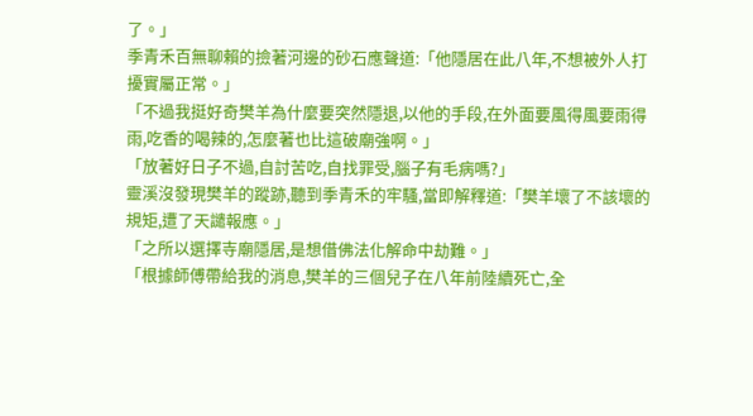了。」
季青禾百無聊賴的撿著河邊的砂石應聲道:「他隱居在此八年,不想被外人打擾實屬正常。」
「不過我挺好奇樊羊為什麼要突然隱退,以他的手段,在外面要風得風要雨得雨,吃香的喝辣的,怎麼著也比這破廟強啊。」
「放著好日子不過,自討苦吃,自找罪受,腦子有毛病嗎?」
靈溪沒發現樊羊的蹤跡,聽到季青禾的牢騷,當即解釋道:「樊羊壞了不該壞的規矩,遭了天譴報應。」
「之所以選擇寺廟隱居,是想借佛法化解命中劫難。」
「根據師傅帶給我的消息,樊羊的三個兒子在八年前陸續死亡,全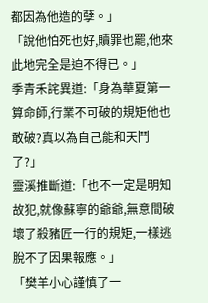都因為他造的孽。」
「說他怕死也好,贖罪也罷,他來此地完全是迫不得已。」
季青禾詫異道:「身為華夏第一算命師,行業不可破的規矩他也敢破?真以為自己能和天鬥了?」
靈溪推斷道:「也不一定是明知故犯,就像蘇寧的爺爺,無意間破壞了殺豬匠一行的規矩,一樣逃脫不了因果報應。」
「樊羊小心謹慎了一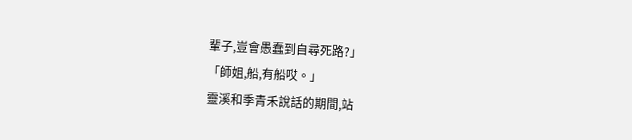輩子,豈會愚蠢到自尋死路?」
「師姐,船,有船哎。」
靈溪和季青禾說話的期間,站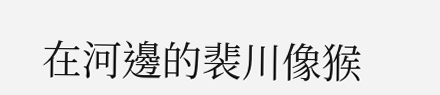在河邊的裴川像猴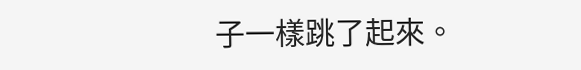子一樣跳了起來。